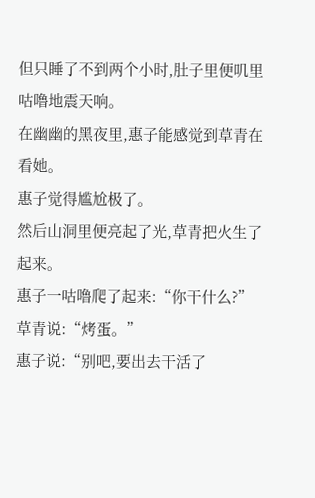但只睡了不到两个小时,肚子里便叽里咕噜地震天响。
在幽幽的黑夜里,惠子能感觉到草青在看她。
惠子觉得尴尬极了。
然后山洞里便亮起了光,草青把火生了起来。
惠子一咕噜爬了起来:“你干什么?”
草青说:“烤蛋。”
惠子说:“别吧,要出去干活了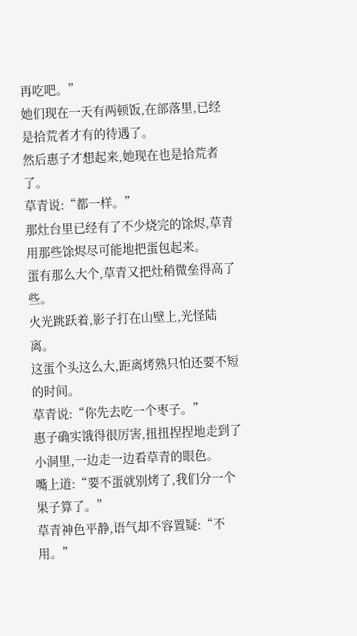再吃吧。”
她们现在一天有两顿饭,在部落里,已经是拾荒者才有的待遇了。
然后惠子才想起来,她现在也是拾荒者了。
草青说:“都一样。”
那灶台里已经有了不少烧完的馀烬,草青用那些馀烬尽可能地把蛋包起来。
蛋有那么大个,草青又把灶稍微垒得高了些。
火光跳跃着,影子打在山壁上,光怪陆离。
这蛋个头这么大,距离烤熟只怕还要不短的时间。
草青说:“你先去吃一个枣子。”
惠子确实饿得很厉害,扭扭捏捏地走到了小洞里,一边走一边看草青的眼色。
嘴上道:“要不蛋就别烤了,我们分一个果子算了。”
草青神色平静,语气却不容置疑:“不用。”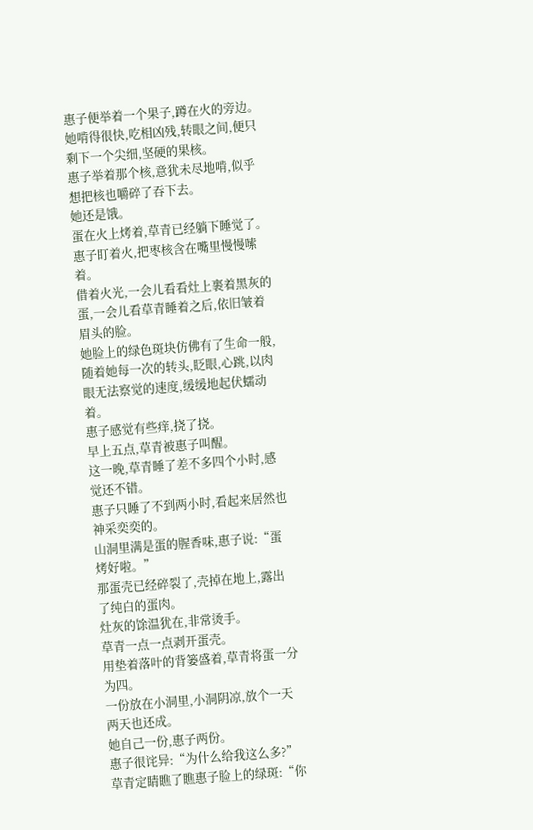惠子便举着一个果子,蹲在火的旁边。
她啃得很快,吃相凶残,转眼之间,便只剩下一个尖细,坚硬的果核。
惠子举着那个核,意犹未尽地啃,似乎想把核也嚼碎了吞下去。
她还是饿。
蛋在火上烤着,草青已经躺下睡觉了。
惠子盯着火,把枣核含在嘴里慢慢嗦着。
借着火光,一会儿看看灶上裹着黑灰的蛋,一会儿看草青睡着之后,依旧皱着眉头的脸。
她脸上的绿色斑块仿佛有了生命一般,随着她每一次的转头,眨眼,心跳,以肉眼无法察觉的速度,缓缓地起伏蠕动着。
惠子感觉有些痒,挠了挠。
早上五点,草青被惠子叫醒。
这一晚,草青睡了差不多四个小时,感觉还不错。
惠子只睡了不到两小时,看起来居然也神采奕奕的。
山洞里满是蛋的腥香味,惠子说:“蛋烤好啦。”
那蛋壳已经碎裂了,壳掉在地上,露出了纯白的蛋肉。
灶灰的馀温犹在,非常烫手。
草青一点一点剥开蛋壳。
用垫着落叶的背篓盛着,草青将蛋一分为四。
一份放在小洞里,小洞阴凉,放个一天两天也还成。
她自己一份,惠子两份。
惠子很诧异:“为什么给我这么多?”
草青定睛瞧了瞧惠子脸上的绿斑:“你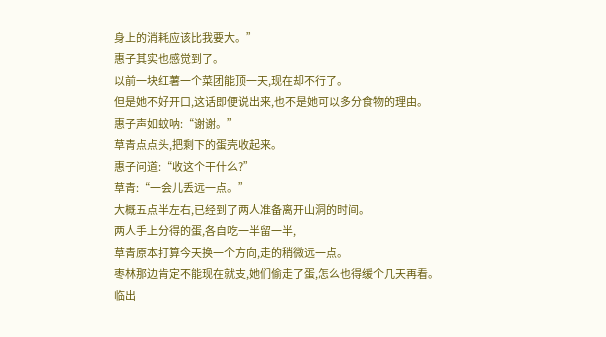身上的消耗应该比我要大。”
惠子其实也感觉到了。
以前一块红薯一个菜团能顶一天,现在却不行了。
但是她不好开口,这话即便说出来,也不是她可以多分食物的理由。
惠子声如蚊呐:“谢谢。”
草青点点头,把剩下的蛋壳收起来。
惠子问道:“收这个干什么?”
草青:“一会儿丢远一点。”
大概五点半左右,已经到了两人准备离开山洞的时间。
两人手上分得的蛋,各自吃一半留一半,
草青原本打算今天换一个方向,走的稍微远一点。
枣林那边肯定不能现在就支,她们偷走了蛋,怎么也得缓个几天再看。
临出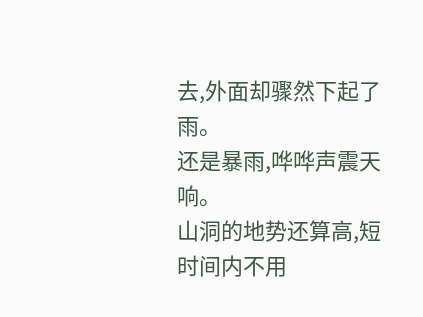去,外面却骤然下起了雨。
还是暴雨,哗哗声震天响。
山洞的地势还算高,短时间内不用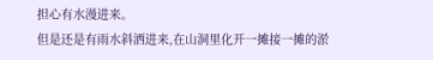担心有水漫进来。
但是还是有雨水斜洒进来,在山洞里化开一摊接一摊的淤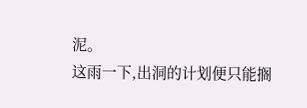泥。
这雨一下,出洞的计划便只能搁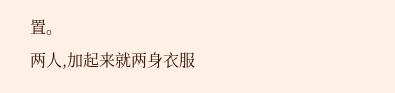置。
两人,加起来就两身衣服